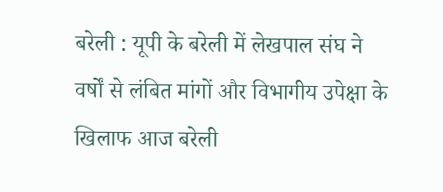बरेली : यूपी के बरेली में लेखपाल संघ ने वर्षों से लंबित मांगों और विभागीय उपेक्षा के खिलाफ आज बरेली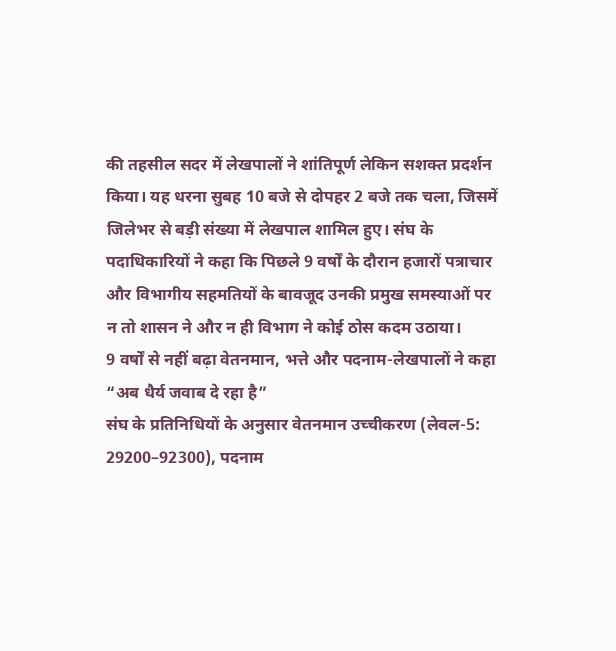की तहसील सदर में लेखपालों ने शांतिपूर्ण लेकिन सशक्त प्रदर्शन किया। यह धरना सुबह 10 बजे से दोपहर 2 बजे तक चला, जिसमें जिलेभर से बड़ी संख्या में लेखपाल शामिल हुए। संघ के पदाधिकारियों ने कहा कि पिछले 9 वर्षों के दौरान हजारों पत्राचार और विभागीय सहमतियों के बावजूद उनकी प्रमुख समस्याओं पर न तो शासन ने और न ही विभाग ने कोई ठोस कदम उठाया।
9 वर्षों से नहीं बढ़ा वेतनमान, भत्ते और पदनाम-लेखपालों ने कहा “अब धैर्य जवाब दे रहा है”
संघ के प्रतिनिधियों के अनुसार वेतनमान उच्चीकरण (लेवल-5: 29200–92300), पदनाम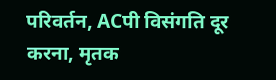परिवर्तन, ACपी विसंगति दूर करना, मृतक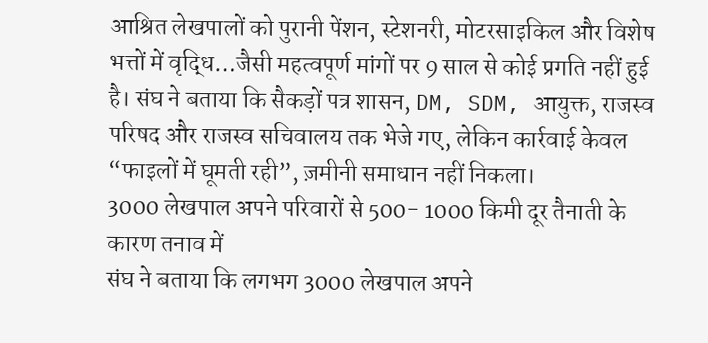आश्रित लेखपालों को पुरानी पेंशन, स्टेशनरी, मोटरसाइकिल और विशेष भत्तों में वृद्धि…जैसी महत्वपूर्ण मांगों पर 9 साल से कोई प्रगति नहीं हुई है। संघ ने बताया कि सैकड़ों पत्र शासन, DM, SDM, आयुक्त, राजस्व परिषद और राजस्व सचिवालय तक भेजे गए, लेकिन कार्रवाई केवल “फाइलों में घूमती रही”, ज़मीनी समाधान नहीं निकला।
3000 लेखपाल अपने परिवारों से 500- 1000 किमी दूर तैनाती के कारण तनाव में
संघ ने बताया कि लगभग 3000 लेखपाल अपने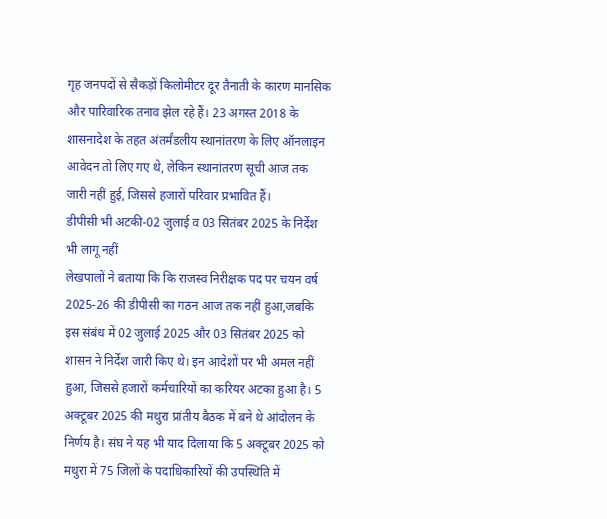गृह जनपदों से सैकड़ों किलोमीटर दूर तैनाती के कारण मानसिक और पारिवारिक तनाव झेल रहे हैं। 23 अगस्त 2018 के शासनादेश के तहत अंतर्मंडलीय स्थानांतरण के लिए ऑनलाइन आवेदन तो लिए गए थे, लेकिन स्थानांतरण सूची आज तक जारी नहीं हुई, जिससे हजारों परिवार प्रभावित हैं।
डीपीसी भी अटकी-02 जुलाई व 03 सितंबर 2025 के निर्देश भी लागू नहीं
लेखपालों ने बताया कि कि राजस्व निरीक्षक पद पर चयन वर्ष 2025-26 की डीपीसी का गठन आज तक नहीं हुआ,जबकि इस संबंध में 02 जुलाई 2025 और 03 सितंबर 2025 को शासन ने निर्देश जारी किए थे। इन आदेशों पर भी अमल नहीं हुआ, जिससे हजारों कर्मचारियों का करियर अटका हुआ है। 5 अक्टूबर 2025 की मथुरा प्रांतीय बैठक में बने थे आंदोलन के निर्णय है। संघ ने यह भी याद दिलाया कि 5 अक्टूबर 2025 को मथुरा में 75 जिलों के पदाधिकारियों की उपस्थिति में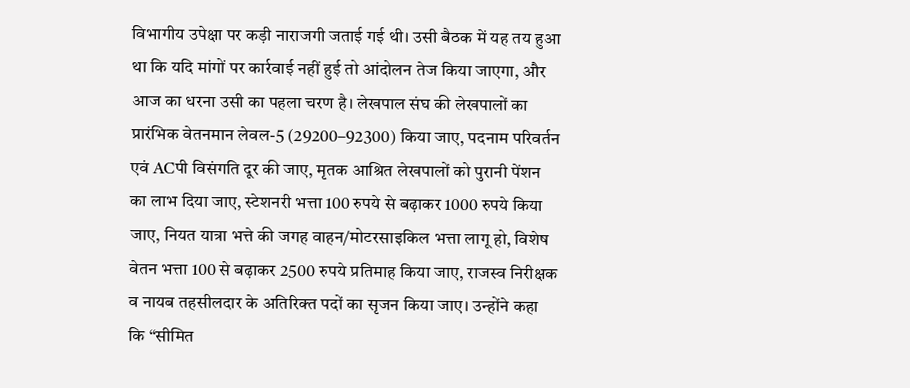विभागीय उपेक्षा पर कड़ी नाराजगी जताई गई थी। उसी बैठक में यह तय हुआ था कि यदि मांगों पर कार्रवाई नहीं हुई तो आंदोलन तेज किया जाएगा, और आज का धरना उसी का पहला चरण है। लेखपाल संघ की लेखपालों का प्रारंभिक वेतनमान लेवल-5 (29200–92300) किया जाए, पदनाम परिवर्तन एवं ACपी विसंगति दूर की जाए, मृतक आश्रित लेखपालों को पुरानी पेंशन का लाभ दिया जाए, स्टेशनरी भत्ता 100 रुपये से बढ़ाकर 1000 रुपये किया जाए, नियत यात्रा भत्ते की जगह वाहन/मोटरसाइकिल भत्ता लागू हो, विशेष वेतन भत्ता 100 से बढ़ाकर 2500 रुपये प्रतिमाह किया जाए, राजस्व निरीक्षक व नायब तहसीलदार के अतिरिक्त पदों का सृजन किया जाए। उन्होंने कहा कि “सीमित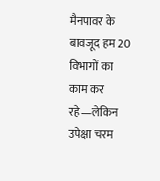मैनपावर के बावजूद हम 20 विभागों का काम कर रहे—लेकिन उपेक्षा चरम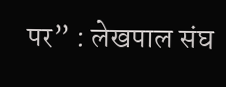पर” : लेखपाल संघ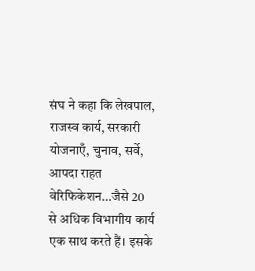संघ ने कहा कि लेखपाल, राजस्व कार्य, सरकारी योजनाएँ, चुनाव, सर्वे, आपदा राहत वेरिफिकेशन…जैसे 20 से अधिक विभागीय कार्य एक साथ करते हैं। इसके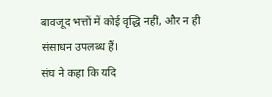बावजूद भत्तों में कोई वृद्धि नहीं, और न ही संसाधन उपलब्ध हैं।
संघ ने कहा कि यदि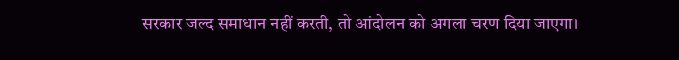सरकार जल्द समाधान नहीं करती, तो आंदोलन को अगला चरण दिया जाएगा।